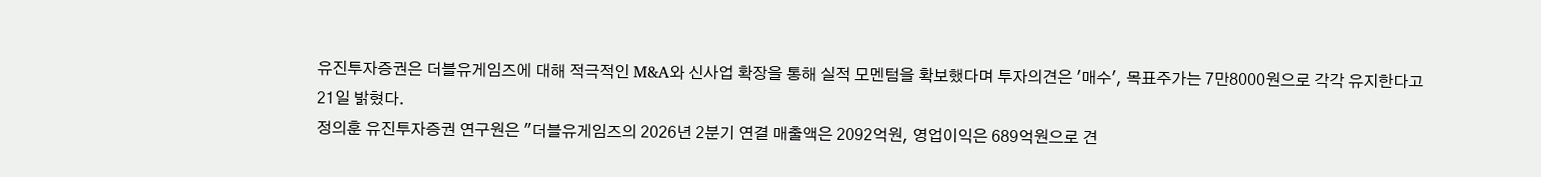유진투자증권은 더블유게임즈에 대해 적극적인 M&A와 신사업 확장을 통해 실적 모멘텀을 확보했다며 투자의견은 '매수', 목표주가는 7만8000원으로 각각 유지한다고 21일 밝혔다.
정의훈 유진투자증권 연구원은 "더블유게임즈의 2026년 2분기 연결 매출액은 2092억원, 영업이익은 689억원으로 견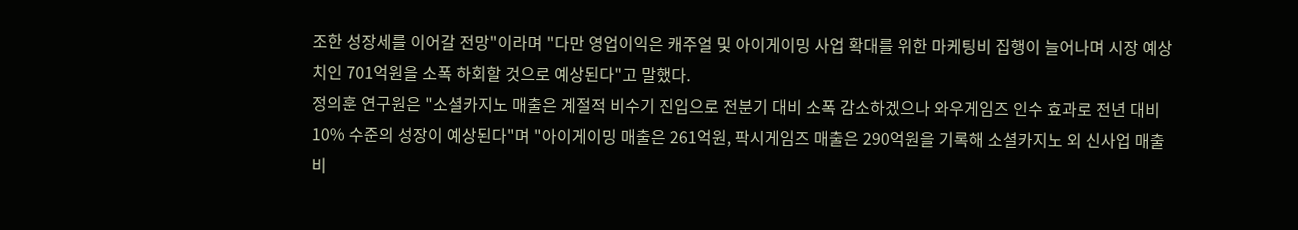조한 성장세를 이어갈 전망"이라며 "다만 영업이익은 캐주얼 및 아이게이밍 사업 확대를 위한 마케팅비 집행이 늘어나며 시장 예상치인 701억원을 소폭 하회할 것으로 예상된다"고 말했다.
정의훈 연구원은 "소셜카지노 매출은 계절적 비수기 진입으로 전분기 대비 소폭 감소하겠으나 와우게임즈 인수 효과로 전년 대비 10% 수준의 성장이 예상된다"며 "아이게이밍 매출은 261억원, 팍시게임즈 매출은 290억원을 기록해 소셜카지노 외 신사업 매출 비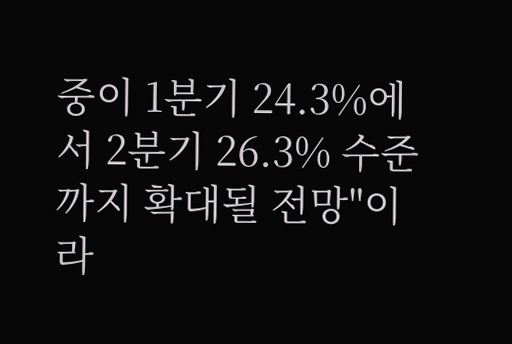중이 1분기 24.3%에서 2분기 26.3% 수준까지 확대될 전망"이라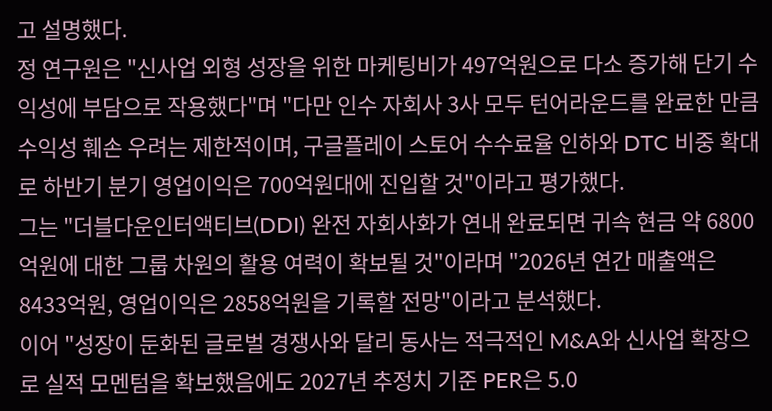고 설명했다.
정 연구원은 "신사업 외형 성장을 위한 마케팅비가 497억원으로 다소 증가해 단기 수익성에 부담으로 작용했다"며 "다만 인수 자회사 3사 모두 턴어라운드를 완료한 만큼 수익성 훼손 우려는 제한적이며, 구글플레이 스토어 수수료율 인하와 DTC 비중 확대로 하반기 분기 영업이익은 700억원대에 진입할 것"이라고 평가했다.
그는 "더블다운인터액티브(DDI) 완전 자회사화가 연내 완료되면 귀속 현금 약 6800억원에 대한 그룹 차원의 활용 여력이 확보될 것"이라며 "2026년 연간 매출액은 8433억원, 영업이익은 2858억원을 기록할 전망"이라고 분석했다.
이어 "성장이 둔화된 글로벌 경쟁사와 달리 동사는 적극적인 M&A와 신사업 확장으로 실적 모멘텀을 확보했음에도 2027년 추정치 기준 PER은 5.0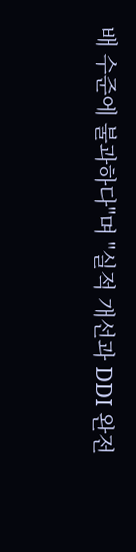배 수준에 불과하다"며 "실적 개선과 DDI 완전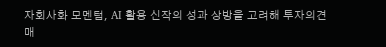자회사화 모멘텀, AI 활용 신작의 성과 상방을 고려해 투자의견 매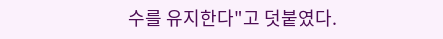수를 유지한다"고 덧붙였다.